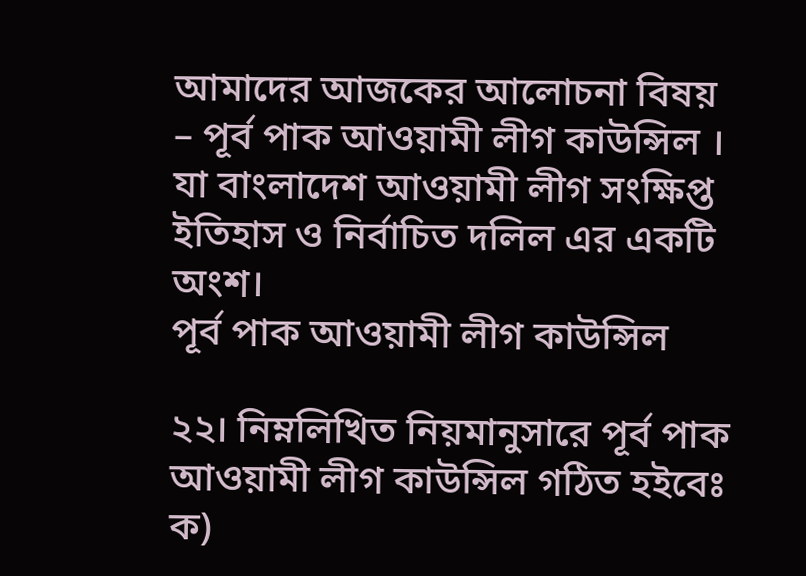আমাদের আজকের আলোচনা বিষয় – পূর্ব পাক আওয়ামী লীগ কাউন্সিল । যা বাংলাদেশ আওয়ামী লীগ সংক্ষিপ্ত ইতিহাস ও নির্বাচিত দলিল এর একটি অংশ।
পূর্ব পাক আওয়ামী লীগ কাউন্সিল

২২। নিম্নলিখিত নিয়মানুসারে পূর্ব পাক আওয়ামী লীগ কাউন্সিল গঠিত হইবেঃ ক)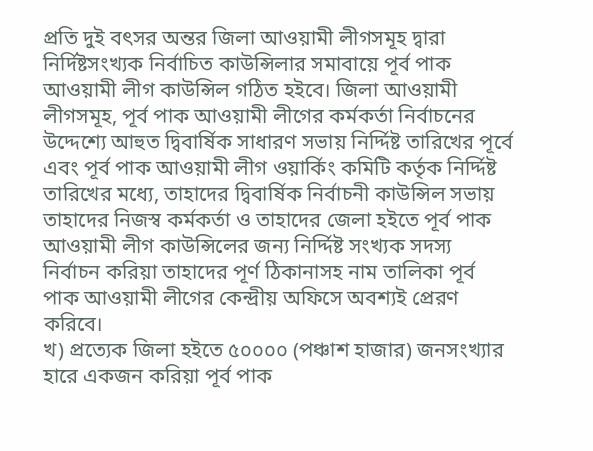প্রতি দুই বৎসর অন্তর জিলা আওয়ামী লীগসমূহ দ্বারা নির্দিষ্টসংখ্যক নির্বাচিত কাউন্সিলার সমাবায়ে পূর্ব পাক আওয়ামী লীগ কাউন্সিল গঠিত হইবে। জিলা আওয়ামী লীগসমূহ, পূর্ব পাক আওয়ামী লীগের কর্মকর্তা নির্বাচনের উদ্দেশ্যে আহুত দ্বিবার্ষিক সাধারণ সভায় নির্দ্দিষ্ট তারিখের পূর্বে এবং পূর্ব পাক আওয়ামী লীগ ওয়ার্কিং কমিটি কর্তৃক নিৰ্দ্দিষ্ট তারিখের মধ্যে, তাহাদের দ্বিবার্ষিক নির্বাচনী কাউন্সিল সভায় তাহাদের নিজস্ব কর্মকর্তা ও তাহাদের জেলা হইতে পূর্ব পাক আওয়ামী লীগ কাউন্সিলের জন্য নির্দ্দিষ্ট সংখ্যক সদস্য নির্বাচন করিয়া তাহাদের পূর্ণ ঠিকানাসহ নাম তালিকা পূর্ব পাক আওয়ামী লীগের কেন্দ্রীয় অফিসে অবশ্যই প্রেরণ করিবে।
খ) প্রত্যেক জিলা হইতে ৫০০০০ (পঞ্চাশ হাজার) জনসংখ্যার হারে একজন করিয়া পূর্ব পাক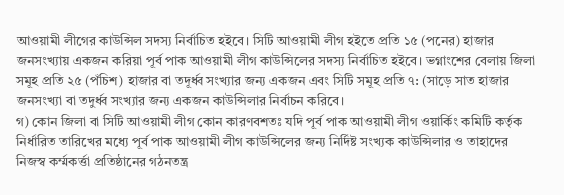আওয়ামী লীগের কাউন্সিল সদস্য নির্বাচিত হইবে। সিটি আওয়ামী লীগ হইতে প্রতি ১৫ (পনের) হাজার জনসংখ্যায় একজন করিয়া পূর্ব পাক আওয়ামী লীগ কাউন্সিলের সদস্য নির্বাচিত হইবে। ভগ্নাংশের বেলায় জিলা সমূহ প্রতি ২৫ (পঁচিশ) হাজার বা তদূর্ধ্ব সংখ্যার জন্য একজন এবং সিটি সমূহ প্রতি ৭: (সাড়ে সাত হাজার জনসংখ্যা বা তদুর্ধ্ব সংখ্যার জন্য একজন কাউন্সিলার নির্বাচন করিবে।
গ) কোন জিলা বা সিটি আওয়ামী লীগ কোন কারণবশতঃ যদি পূর্ব পাক আওয়ামী লীগ ওয়ার্কিং কমিটি কর্তৃক নির্ধারিত তারিখের মধ্যে পূর্ব পাক আওয়ামী লীগ কাউন্সিলের জন্য নির্দিষ্ট সংখ্যক কাউন্সিলার ও তাহাদের নিজস্ব কৰ্ম্মকৰ্ত্তা প্রতিষ্ঠানের গঠনতন্ত্র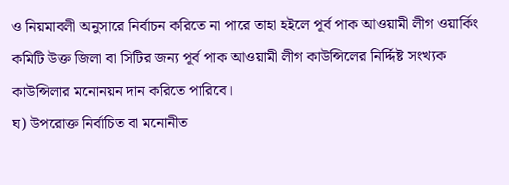ও নিয়মাবলী অনুসারে নির্বাচন করিতে না পারে তাহা হইলে পূর্ব পাক আওয়ামী লীগ ওয়ার্কিং কমিটি উক্ত জিলা বা সিটির জন্য পূর্ব পাক আওয়ামী লীগ কাউন্সিলের নির্দ্দিষ্ট সংখ্যক কাউন্সিলার মনোনয়ন দান করিতে পারিবে।
ঘ) উপরোক্ত নির্বাচিত বা মনোনীত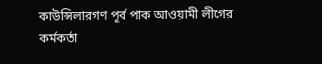কাউন্সিলারগণ পূর্ব পাক আওয়ামী লীগের কর্মকর্তা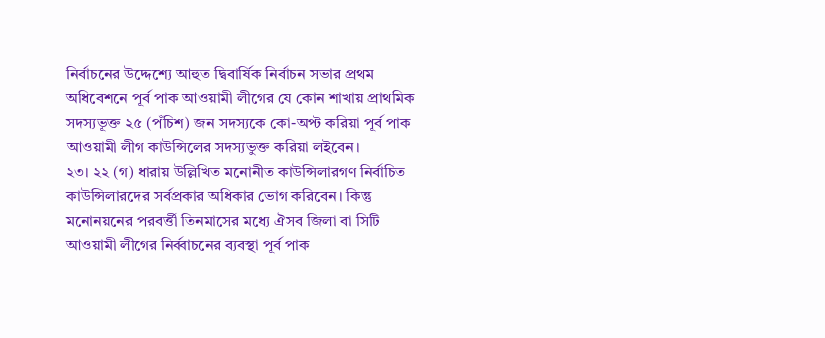নির্বাচনের উদ্দেশ্যে আহুত দ্বিবার্ষিক নির্বাচন সভার প্রথম অধিবেশনে পূর্ব পাক আওয়ামী লীগের যে কোন শাখায় প্রাথমিক সদস্যভূক্ত ২৫ (পঁচিশ) জন সদস্যকে কো-অপ্ট করিয়া পূর্ব পাক আওয়ামী লীগ কাউন্সিলের সদস্যভুক্ত করিয়া লইবেন।
২৩। ২২ (গ) ধারায় উল্লিখিত মনোনীত কাউন্সিলারগণ নির্বাচিত কাউন্সিলারদের সর্বপ্রকার অধিকার ভোগ করিবেন। কিন্তু মনোনয়নের পরবর্ত্তী তিনমাসের মধ্যে ঐসব জিলা বা সিটি আওয়ামী লীগের নির্ব্বাচনের ব্যবস্থা পূর্ব পাক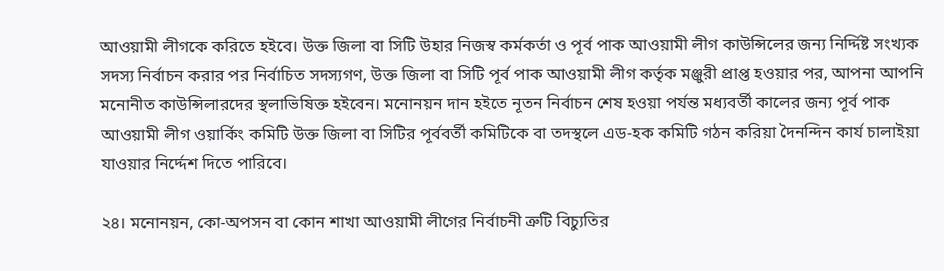আওয়ামী লীগকে করিতে হইবে। উক্ত জিলা বা সিটি উহার নিজস্ব কর্মকর্তা ও পূর্ব পাক আওয়ামী লীগ কাউন্সিলের জন্য নির্দ্দিষ্ট সংখ্যক সদস্য নির্বাচন করার পর নির্বাচিত সদস্যগণ, উক্ত জিলা বা সিটি পূর্ব পাক আওয়ামী লীগ কর্তৃক মঞ্জুরী প্রাপ্ত হওয়ার পর, আপনা আপনি মনোনীত কাউন্সিলারদের স্থলাভিষিক্ত হইবেন। মনোনয়ন দান হইতে নূতন নির্বাচন শেষ হওয়া পর্যন্ত মধ্যবর্তী কালের জন্য পূর্ব পাক আওয়ামী লীগ ওয়ার্কিং কমিটি উক্ত জিলা বা সিটির পূর্ববর্তী কমিটিকে বা তদস্থলে এড-হক কমিটি গঠন করিয়া দৈনন্দিন কার্য চালাইয়া যাওয়ার নির্দ্দেশ দিতে পারিবে।

২৪। মনোনয়ন, কো-অপসন বা কোন শাখা আওয়ামী লীগের নির্বাচনী ত্রুটি বিচ্যুতির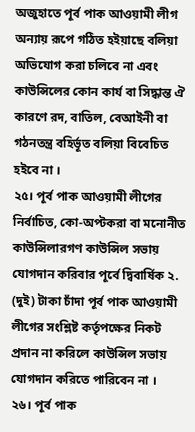অজুহাতে পূর্ব পাক আওয়ামী লীগ অন্যায় রূপে গঠিত হইয়াছে বলিয়া অভিযোগ করা চলিবে না এবং কাউন্সিলের কোন কার্য বা সিদ্ধান্ত ঐ কারণে রদ, বাতিল, বেআইনী বা গঠনতন্ত্র বহির্ভূত বলিয়া বিবেচিত হইবে না ।
২৫। পূর্ব পাক আওয়ামী লীগের নির্বাচিত, কো-অপ্টকরা বা মনোনীত কাউন্সিলারগণ কাউন্সিল সভায় যোগদান করিবার পূর্বে দ্বিবার্ষিক ২. (দুই) টাকা চাঁদা পূর্ব পাক আওয়ামী লীগের সংশ্লিষ্ট কর্তৃপক্ষের নিকট প্রদান না করিলে কাউন্সিল সভায় যোগদান করিতে পারিবেন না ।
২৬। পূর্ব পাক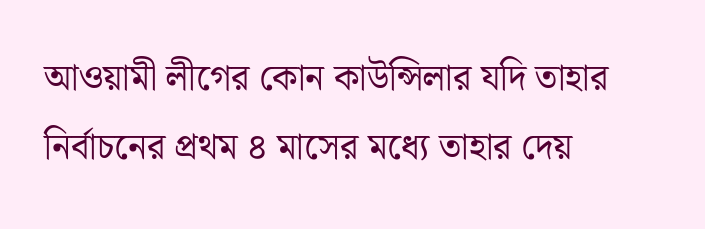আওয়ামী লীগের কোন কাউন্সিলার যদি তাহার নির্বাচনের প্রথম ৪ মাসের মধ্যে তাহার দেয়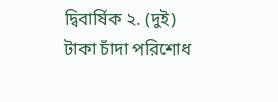দ্বিবার্ষিক ২. (দুই) টাকা চাঁদা পরিশোধ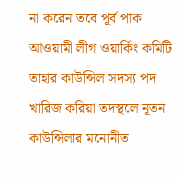না করেন তবে পূর্ব পাক আওয়ামী লীগ ওয়ার্কিং কমিটি তাহার কাউন্সিল সদস্য পদ খারিজ করিয়া তদস্থলে নূতন কাউন্সিলার মনোনীত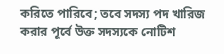করিতে পারিবে; তবে সদস্য পদ খারিজ করার পূর্বে উক্ত সদস্যকে নোটিশ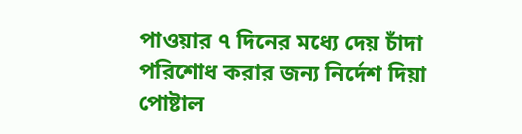পাওয়ার ৭ দিনের মধ্যে দেয় চাঁদা পরিশোধ করার জন্য নির্দেশ দিয়া পোষ্টাল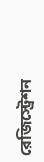রেজিস্ট্রেশন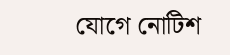যোগে নোটিশ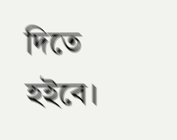দিতে হইবে।